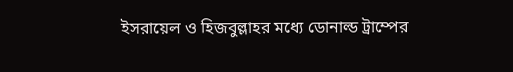ইসরায়েল ও হিজবুল্লাহর মধ্যে ডোনাল্ড ট্রাম্পের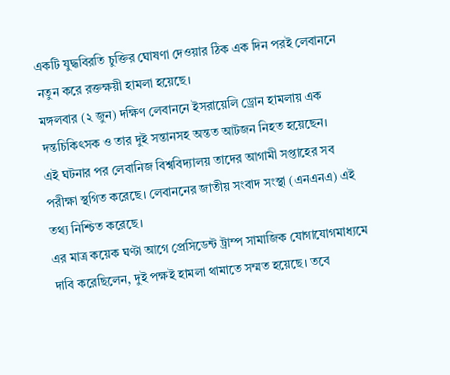একটি যুদ্ধবিরতি চুক্তির ঘোষণা দেওয়ার ঠিক এক দিন পরই লেবাননে নতুন করে রক্তক্ষয়ী হামলা হয়েছে।
মঙ্গলবার (২ জুন) দক্ষিণ লেবাননে ইসরায়েলি ড্রোন হামলায় এক দন্তচিকিৎসক ও তার দুই সন্তানসহ অন্তত আটজন নিহত হয়েছেন।
এই ঘটনার পর লেবানিজ বিশ্ববিদ্যালয় তাদের আগামী সপ্তাহের সব পরীক্ষা স্থগিত করেছে। লেবাননের জাতীয় সংবাদ সংস্থা (এনএনএ) এই তথ্য নিশ্চিত করেছে।
এর মাত্র কয়েক ঘণ্টা আগে প্রেসিডেন্ট ট্রাম্প সামাজিক যোগাযোগমাধ্যমে দাবি করেছিলেন, দুই পক্ষই হামলা থামাতে সম্মত হয়েছে। তবে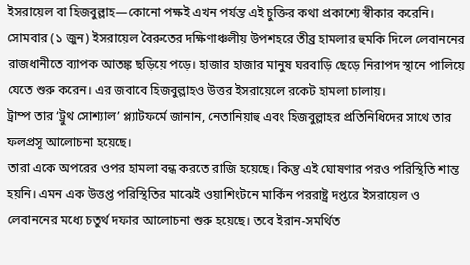ইসরায়েল বা হিজবুল্লাহ—কোনো পক্ষই এখন পর্যন্ত এই চুক্তির কথা প্রকাশ্যে স্বীকার করেনি।
সোমবার (১ জুন) ইসরায়েল বৈরুতের দক্ষিণাঞ্চলীয় উপশহরে তীব্র হামলার হুমকি দিলে লেবাননের রাজধানীতে ব্যাপক আতঙ্ক ছড়িয়ে পড়ে। হাজার হাজার মানুষ ঘরবাড়ি ছেড়ে নিরাপদ স্থানে পালিয়ে যেতে শুরু করেন। এর জবাবে হিজবুল্লাহও উত্তর ইসরায়েলে রকেট হামলা চালায়।
ট্রাম্প তার ‘ট্রুথ সোশ্যাল’ প্ল্যাটফর্মে জানান, নেতানিয়াহু এবং হিজবুল্লাহর প্রতিনিধিদের সাথে তার ফলপ্রসূ আলোচনা হয়েছে।
তারা একে অপরের ওপর হামলা বন্ধ করতে রাজি হয়েছে। কিন্তু এই ঘোষণার পরও পরিস্থিতি শান্ত হয়নি। এমন এক উত্তপ্ত পরিস্থিতির মাঝেই ওয়াশিংটনে মার্কিন পররাষ্ট্র দপ্তরে ইসরায়েল ও লেবাননের মধ্যে চতুর্থ দফার আলোচনা শুরু হয়েছে। তবে ইরান-সমর্থিত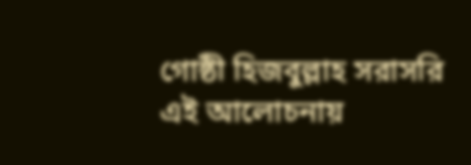গোষ্ঠী হিজবুল্লাহ সরাসরি এই আলোচনায়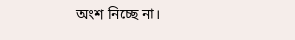অংশ নিচ্ছে না।